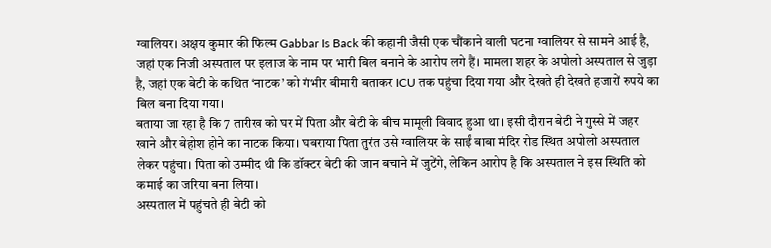ग्वालियर। अक्षय कुमार की फिल्म Gabbar Is Back की कहानी जैसी एक चौंकाने वाली घटना ग्वालियर से सामने आई है, जहां एक निजी अस्पताल पर इलाज के नाम पर भारी बिल बनाने के आरोप लगे हैं। मामला शहर के अपोलो अस्पताल से जुड़ा है, जहां एक बेटी के कथित ‘नाटक’ को गंभीर बीमारी बताकर ICU तक पहुंचा दिया गया और देखते ही देखते हजारों रुपये का बिल बना दिया गया।
बताया जा रहा है कि 7 तारीख को घर में पिता और बेटी के बीच मामूली विवाद हुआ था। इसी दौरान बेटी ने गुस्से में जहर खाने और बेहोश होने का नाटक किया। घबराया पिता तुरंत उसे ग्वालियर के साईं बाबा मंदिर रोड स्थित अपोलो अस्पताल लेकर पहुंचा। पिता को उम्मीद थी कि डॉक्टर बेटी की जान बचाने में जुटेंगे, लेकिन आरोप है कि अस्पताल ने इस स्थिति को कमाई का जरिया बना लिया।
अस्पताल में पहुंचते ही बेटी को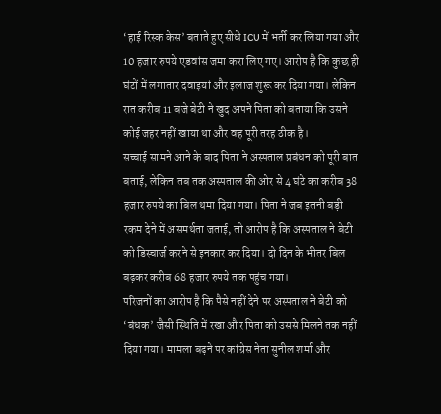‘हाई रिस्क केस’ बताते हुए सीधे ICU में भर्ती कर लिया गया और 10 हजार रुपये एडवांस जमा करा लिए गए। आरोप है कि कुछ ही घंटों में लगातार दवाइयां और इलाज शुरू कर दिया गया। लेकिन रात करीब 11 बजे बेटी ने खुद अपने पिता को बताया कि उसने कोई जहर नहीं खाया था और वह पूरी तरह ठीक है।
सच्चाई सामने आने के बाद पिता ने अस्पताल प्रबंधन को पूरी बात बताई, लेकिन तब तक अस्पताल की ओर से 4 घंटे का करीब 38 हजार रुपये का बिल थमा दिया गया। पिता ने जब इतनी बड़ी रकम देने में असमर्थता जताई, तो आरोप है कि अस्पताल ने बेटी को डिस्चार्ज करने से इनकार कर दिया। दो दिन के भीतर बिल बढ़कर करीब 68 हजार रुपये तक पहुंच गया।
परिजनों का आरोप है कि पैसे नहीं देने पर अस्पताल ने बेटी को ‘बंधक’ जैसी स्थिति में रखा और पिता को उससे मिलने तक नहीं दिया गया। मामला बढ़ने पर कांग्रेस नेता सुनील शर्मा और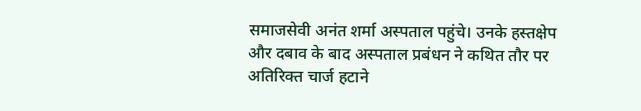समाजसेवी अनंत शर्मा अस्पताल पहुंचे। उनके हस्तक्षेप और दबाव के बाद अस्पताल प्रबंधन ने कथित तौर पर अतिरिक्त चार्ज हटाने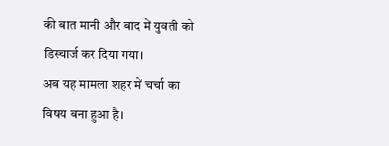की बात मानी और बाद में युवती को डिस्चार्ज कर दिया गया।
अब यह मामला शहर में चर्चा का विषय बना हुआ है।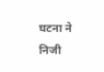घटना ने निजी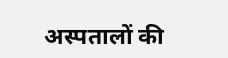अस्पतालों की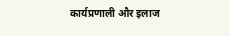कार्यप्रणाली और इलाज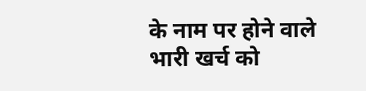के नाम पर होने वाले भारी खर्च को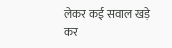लेकर कई सवाल खड़े कर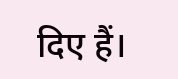दिए हैं।